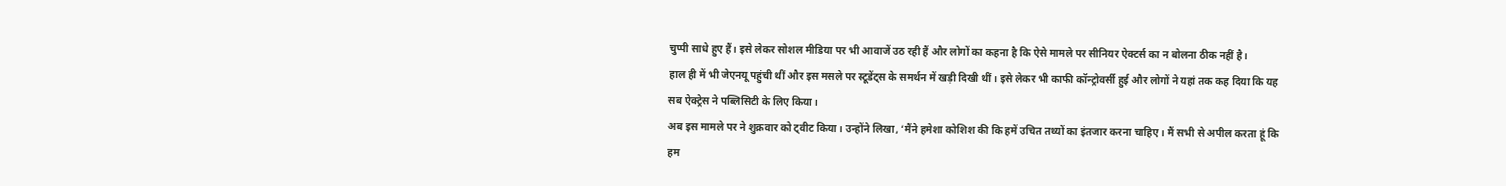चुप्पी साधे हुए हैं। इसे लेकर सोशल मीडिया पर भी आवाजें उठ रही हैं और लोगों का कहना है कि ऐसे मामले पर सीनियर ऐक्टर्स का न बोलना ठीक नहीं है।
हाल ही में भी जेएनयू पहुंची थीं और इस मसले पर स्टूडेंट्स के समर्थन में खड़ी दिखी थीं। इसे लेकर भी काफी कॉन्ट्रोवर्सी हुई और लोगों ने यहां तक कह दिया कि यह सब ऐक्ट्रेस ने पब्लिसिटी के लिए किया।
अब इस मामले पर ने शुक्रवार को ट्वीट किया। उन्होंने लिखा, ‘मैंने हमेशा कोशिश की कि हमें उचित तथ्यों का इंतजार करना चाहिए। मैं सभी से अपील करता हूं कि हम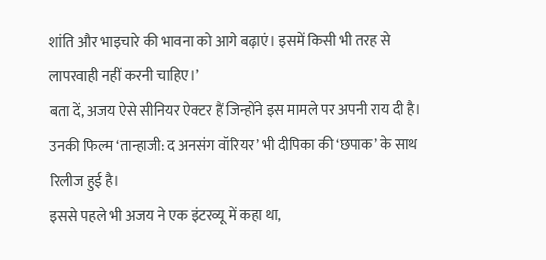शांति और भाइचारे की भावना को आगे बढ़ाएं। इसमें किसी भी तरह से लापरवाही नहीं करनी चाहिए।’
बता दें, अजय ऐसे सीनियर ऐक्टर हैं जिन्होंने इस मामले पर अपनी राय दी है। उनकी फिल्म ‘तान्हाजी: द अनसंग वॉरियर’ भी दीपिका की ‘छपाक’ के साथ रिलीज हुई है।
इससे पहले भी अजय ने एक इंटरव्यू में कहा था,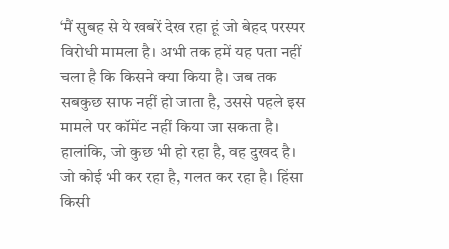‘मैं सुबह से ये खबरें देख रहा हूं जो बेहद परस्पर विरोधी मामला है। अभी तक हमें यह पता नहीं चला है कि किसने क्या किया है। जब तक सबकुछ साफ नहीं हो जाता है, उससे पहले इस मामले पर कॉमेंट नहीं किया जा सकता है। हालांकि, जो कुछ भी हो रहा है, वह दुखद है। जो कोई भी कर रहा है, गलत कर रहा है। हिंसा किसी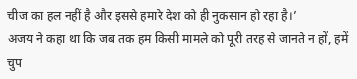चीज का हल नहीं है और इससे हमारे देश को ही नुकसान हो रहा है।’
अजय ने कहा था कि जब तक हम किसी मामले को पूरी तरह से जानते न हों, हमें चुप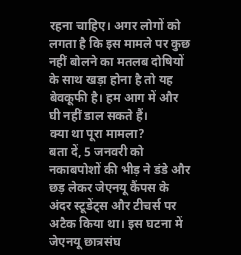रहना चाहिए। अगर लोगों को लगता है कि इस मामले पर कुछ नहीं बोलने का मतलब दोषियों के साथ खड़ा होना है तो यह बेवकूफी है। हम आग में और घी नहीं डाल सकते हैं।
क्या था पूरा मामला?
बता दें, 5 जनवरी को नकाबपोशों की भीड़ ने डंडे और छड़ लेकर जेएनयू कैंपस के अंदर स्टूडेंट्स और टीचर्स पर अटैक किया था। इस घटना में जेएनयू छात्रसंघ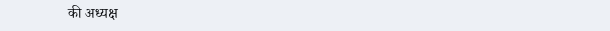की अध्यक्ष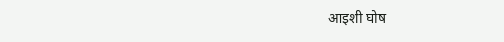आइशी घोष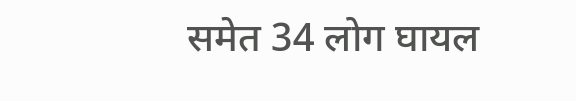समेत 34 लोग घायल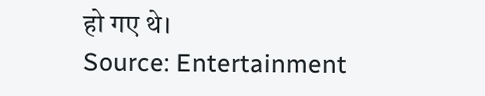हो गए थे।
Source: Entertainment